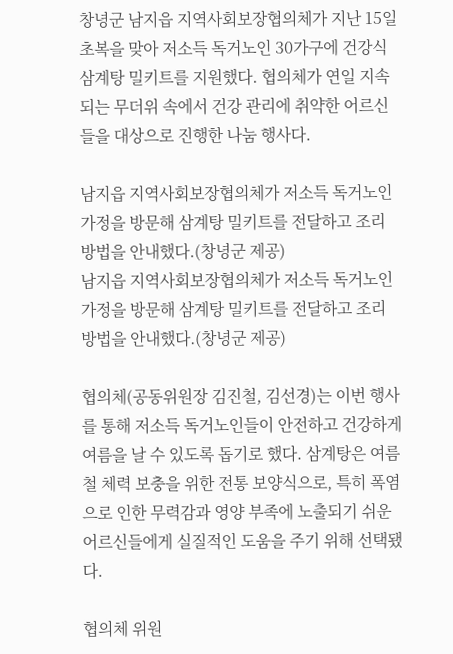창녕군 남지읍 지역사회보장협의체가 지난 15일 초복을 맞아 저소득 독거노인 30가구에 건강식 삼계탕 밀키트를 지원했다. 협의체가 연일 지속되는 무더위 속에서 건강 관리에 취약한 어르신들을 대상으로 진행한 나눔 행사다.

남지읍 지역사회보장협의체가 저소득 독거노인 가정을 방문해 삼계탕 밀키트를 전달하고 조리 방법을 안내했다.(창녕군 제공)
남지읍 지역사회보장협의체가 저소득 독거노인 가정을 방문해 삼계탕 밀키트를 전달하고 조리 방법을 안내했다.(창녕군 제공)

협의체(공동위원장 김진철, 김선경)는 이번 행사를 통해 저소득 독거노인들이 안전하고 건강하게 여름을 날 수 있도록 돕기로 했다. 삼계탕은 여름철 체력 보충을 위한 전통 보양식으로, 특히 폭염으로 인한 무력감과 영양 부족에 노출되기 쉬운 어르신들에게 실질적인 도움을 주기 위해 선택됐다.

협의체 위원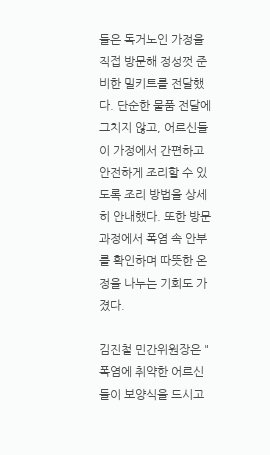들은 독거노인 가정을 직접 방문해 정성껏 준비한 밀키트를 전달했다. 단순한 물품 전달에 그치지 않고, 어르신들이 가정에서 간편하고 안전하게 조리할 수 있도록 조리 방법을 상세히 안내했다. 또한 방문 과정에서 폭염 속 안부를 확인하며 따뜻한 온정을 나누는 기회도 가졌다.

김진철 민간위원장은 "폭염에 취약한 어르신들이 보양식을 드시고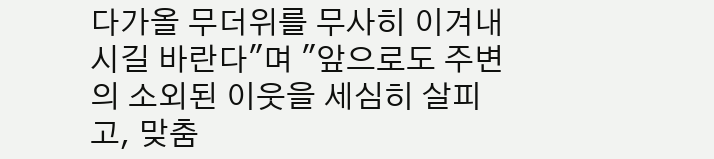다가올 무더위를 무사히 이겨내시길 바란다"며 "앞으로도 주변의 소외된 이웃을 세심히 살피고, 맞춤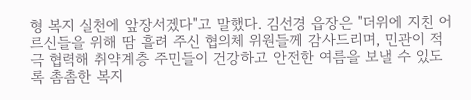형 복지 실천에 앞장서겠다"고 말했다. 김선경 읍장은 "더위에 지친 어르신들을 위해 땀 흘려 주신 협의체 위원들께 감사드리며, 민관이 적극 협력해 취약계층 주민들이 건강하고 안전한 여름을 보낼 수 있도록 촘촘한 복지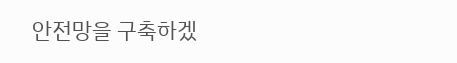안전망을 구축하겠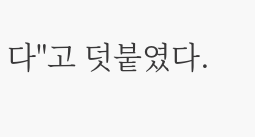다"고 덧붙였다.